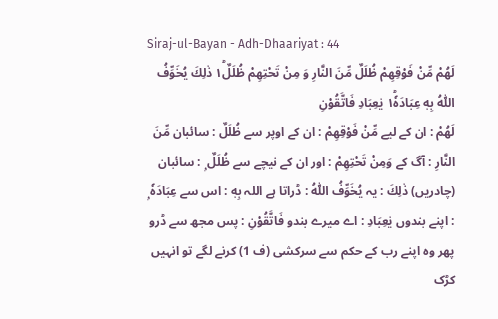Siraj-ul-Bayan - Adh-Dhaariyat : 44
لَهُمْ مِّنْ فَوْقِهِمْ ظُلَلٌ مِّنَ النَّارِ وَ مِنْ تَحْتِهِمْ ظُلَلٌ١ؕ ذٰلِكَ یُخَوِّفُ اللّٰهُ بِهٖ عِبَادَهٗ١ؕ یٰعِبَادِ فَاتَّقُوْنِ
لَهُمْ : ان کے لیے مِّنْ فَوْقِهِمْ : ان کے اوپر سے ظُلَلٌ : سائبان مِّنَ النَّارِ : آگ کے وَمِنْ تَحْتِهِمْ : اور ان کے نیچے سے ظُلَلٌ ۭ : سائبان (چادریں) ذٰلِكَ : یہ يُخَوِّفُ اللّٰهُ : ڈراتا ہے اللہ بِهٖ : اس سے عِبَادَهٗ ۭ : اپنے بندوں يٰعِبَادِ : اے میرے بندو فَاتَّقُوْنِ : پس مجھ سے ڈرو
پھر وہ اپنے رب کے حکم سے سرکشی (ف 1) کرنے لگے تو انہیں کڑک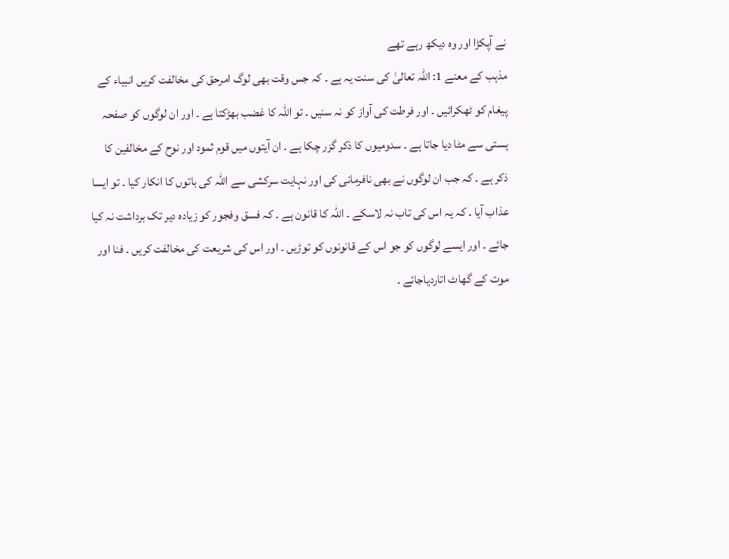نے آپکڑا اور وہ دیکھ رہے تھے
مذہب کے معنے 1: اللہ تعالیٰ کی سنت یہ ہے ۔ کہ جس وقت بھی لوگ امرحق کی مخالفت کریں انبیاء کے پیغام کو ٹھکرائیں ۔ اور فرطت کی آواز کو نہ سنیں ۔ تو اللہ کا غضب بھڑکتا ہے ۔ اور ان لوگوں کو صفحہ ہستی سے مٹا دیا جاتا ہے ۔ سدومیوں کا ذکر گزر چکا ہے ۔ ان آیتوں میں قوم ثمود اور نوح کے مخالفین کا ذکر ہے ۔ کہ جب ان لوگوں نے بھی نافرمانی کی اور نہایت سرکشی سے اللہ کی باتوں کا انکار کیا ۔ تو ایسا عذاب آیا ۔ کہ یہ اس کی تاب نہ لاسکے ۔ اللہ کا قانون ہے ۔ کہ فسق وفجور کو زیادہ دیر تک برداشت نہ کیا جائے ۔ اور ایسے لوگوں کو جو اس کے قانونوں کو توڑیں ۔ اور اس کی شریعت کی مخالفت کریں ۔ فنا اور موت کے گھاٹ اتاردیاجائے ۔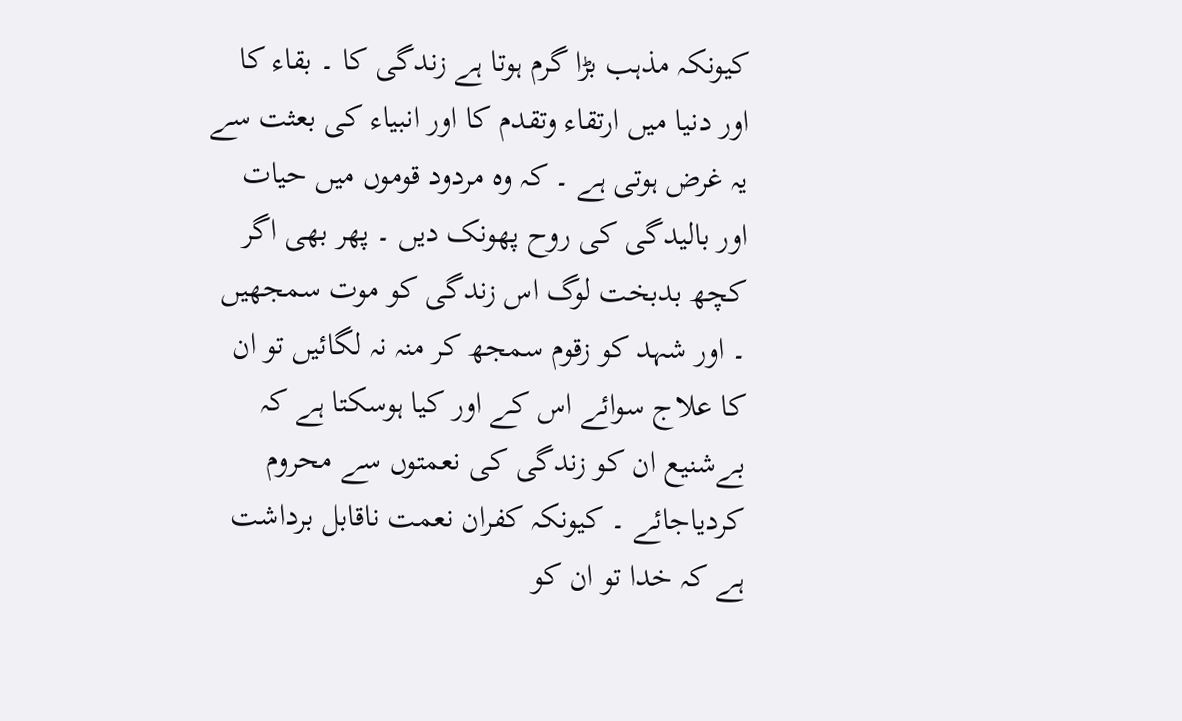کیونکہ مذہب بڑا گرم ہوتا ہے زندگی کا ۔ بقاء کا اور دنیا میں ارتقاء وتقدم کا اور انبیاء کی بعثت سے یہ غرض ہوتی ہے ۔ کہ وہ مردود قوموں میں حیات اور بالیدگی کی روح پھونک دیں ۔ پھر بھی اگر کچھ بدبخت لوگ اس زندگی کو موت سمجھیں ۔ اور شہد کو زقوم سمجھ کر منہ نہ لگائیں تو ان کا علاج سوائے اس کے اور کیا ہوسکتا ہے کہ بےشنیع ان کو زندگی کی نعمتوں سے محروم کردیاجائے ۔ کیونکہ کفران نعمت ناقابل برداشت ہے کہ خدا تو ان کو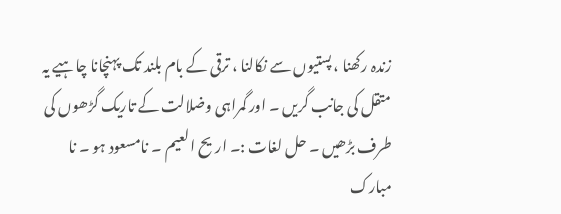زندہ رکھنا ، پستیوں سے نکالنا ، ترقی کے بام بلند تک پہنچانا چاہیے یہ متقل کی جانب گریں ۔ اور گمراہی وضلالت کے تاریک گڑھوں کی طرف بڑھیں ۔ حل لغات :۔ اریح العیم ۔ نامسعود ہو ۔ نا مبارک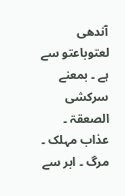آندھی لعتوباعتو سے ہے ۔ بمعنے سرکشی الصعقۃ ۔ عذاب مہلک ۔ مرگ ۔ ابر سے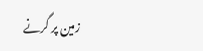زمین پر گرنے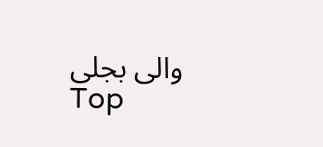والی بجلی
Top